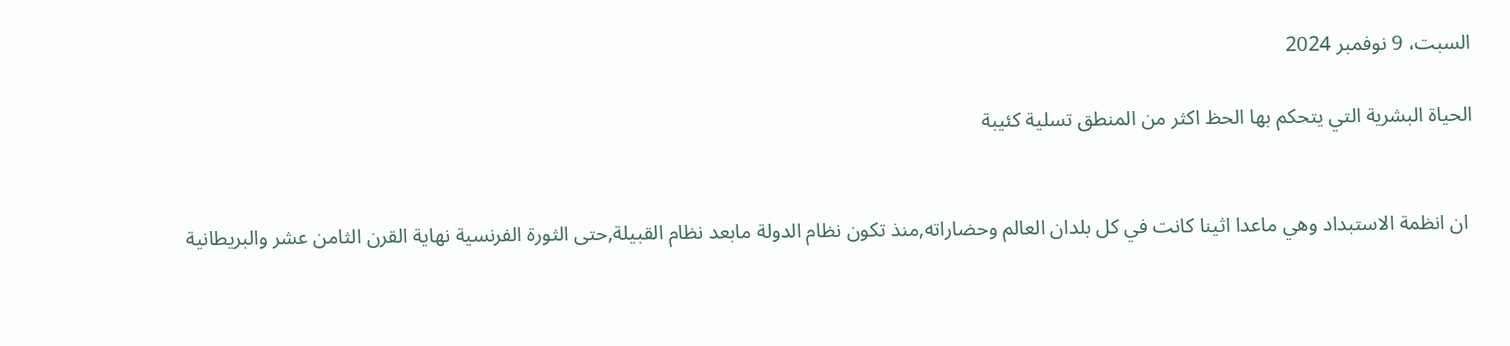السبت، 9 نوفمبر 2024

الحياة البشرية التي يتحكم بها الحظ اكثر من المنطق تسلية كئيبة


 ان انظمة الاستبداد وهي ماعدا اثينا كانت في كل بلدان العالم وحضاراته,منذ تكون نظام الدولة مابعد نظام القبيلة,حتى الثورة الفرنسية نهاية القرن الثامن عشر والبريطانية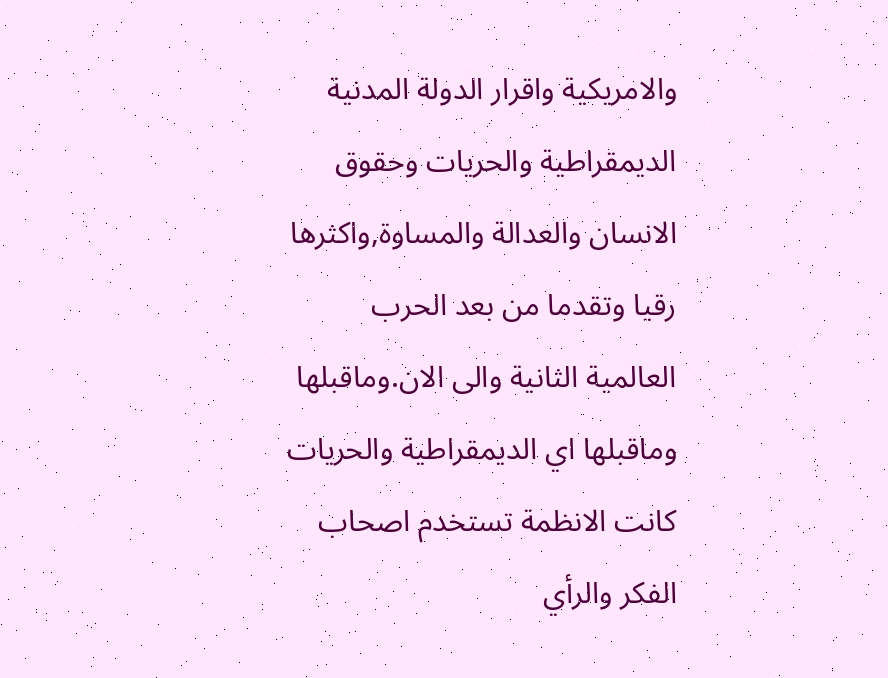والامريكية واقرار الدولة المدنية  الديمقراطية والحريات وحقوق الانسان والعدالة والمساوة,واكثرها رقيا وتقدما من بعد الحرب العالمية الثانية والى الان.وماقبلها وماقبلها اي الديمقراطية والحريات كانت الانظمة تستخدم اصحاب الفكر والرأي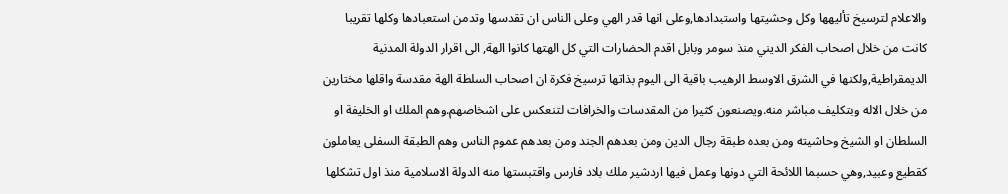والاعلام لترسيخ تأليهها وكل وحشيتها واستبدادها,وعلى انها قدر الهي وعلى الناس ان تقدسها وتدمن استعبادها وكلها تقريبا كانت من خلال اصحاب الفكر الديني منذ سومر وبابل اقدم الحضارات التي كل الهتها كانوا الهة, الى اقرار الدولة المدنية الديمقراطية,ولكنها في الشرق الاوسط الرهيب باقية الى اليوم بذاتها ترسيخ فكرة ان اصحاب السلطة الهة مقدسة واقلها مختارين من خلال الاله وبتكليف مباشر منه.ويصنعون كثيرا من المقدسات والخرافات لتنعكس على اشخاصهم.وهم الملك او الخليفة او السلطان او الشيخ وحاشيته ومن بعده طبقة رجال الدين ومن بعدهم الجند ومن بعدهم عموم الناس وهم الطبقة السفلى يعاملون كقطيع وعبيد,وهي حسبما اللائحة التي دونها وعمل فيها اردشير ملك بلاد فارس واقتبستها منه الدولة الاسلامية منذ اول تشكلها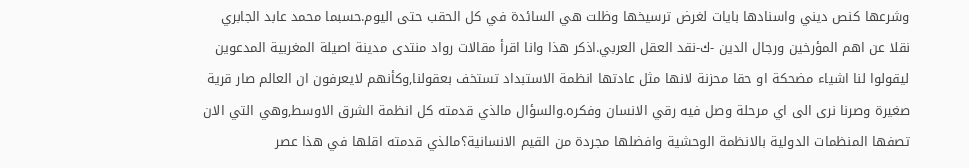وشرعها كنص ديني واسنادها بايات لغرض ترسيخها وظلت هي السائدة في كل الحقب حتى اليوم.حسبما محمد عابد الجابري نقلا عن اهم المؤرخين ورجال الدين -ك-نقد العقل العربي.اذكر هذا وانا اقرأ مقالات رواد منتدى مدينة اصيلة المغربية المدعوين ليقولوا لنا اشياء مضحكة او حقا محزنة لانها مثل عادتها انظمة الاستبداد تستخف بعقولنا,وكأنهم لايعرفون ان العالم صار قرية صغيرة وصرنا نرى الى اي مرحلة وصل فيه رقي الانسان وفكره.والسؤال مالذي قدمته كل انظمة الشرق الاوسط,وهي التي الان تصفها المنظمات الدولية بالانظمة الوحشية وافضلها مجردة من القيم الانسانية؟مالذي قدمته اقلها في هذا عصر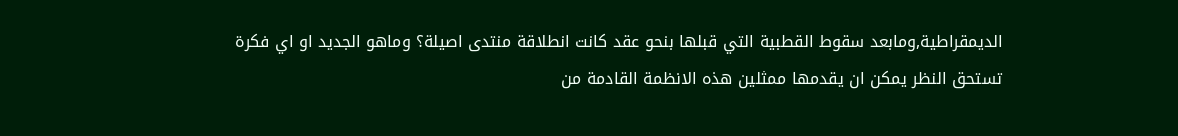الديمقراطية,ومابعد سقوط القطبية التي قبلها بنحو عقد كانت انطلاقة منتدى اصيلة؟ وماهو الجديد او اي فكرة تستحق النظر يمكن ان يقدمها ممثلين هذه الانظمة القادمة من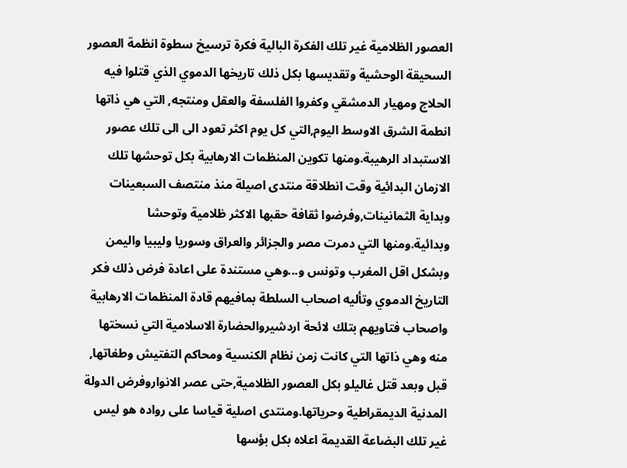العصور الظلامية غير تلك الفكرة البالية فكرة ترسيخ سطوة انظمة العصور السحيقة الوحشية وتقديسها بكل ذلك تاريخها الدموي الذي قتلوا فيه الحلاج ومهيار الدمشقي وكفروا الفلسفة والعقل ومنتجه, التي هي ذاتها انطمة الشرق الاوسط اليوم,التي كل يوم اكثر تعود الى الى تلك عصور الاستبداد الرهيبة.ومنها تكوين المنظمات الارهابية بكل توحشها تلك الازمان البدائية وقت انطلاقة منتدى اصيلة منذ منتصف السبعينات وبداية الثمانينات,وفرضوا ثقافة حقبها الاكثر ظلامية وتوحشا وبدائية.ومنها التي دمرت مصر والجزائر والعراق وسوريا وليبيا واليمن وبشكل اقل المغرب وتونس و...وهي مستندة على اعادة فرض ذلك فكر التاريخ الدموي وتأليه اصحاب السلطة بمافيهم قادة المنظمات الارهابية واصحاب فتاويهم بتلك لائحة اردشيروالحضارة الاسلامية التي نسختها منه وهي ذاتها التي كانت زمن نظام الكنسية ومحاكم التفتيش وطغاتها, قبل وبعد قتل غاليلو بكل العصور الظلامية,حتى عصر الانواروفرض الدولة المدنية الديمقراطية وحرياتها.ومنتدى اصلية قياسا على رواده هو ليس غير تلك البضاعة القديمة اعلاه بكل بؤسها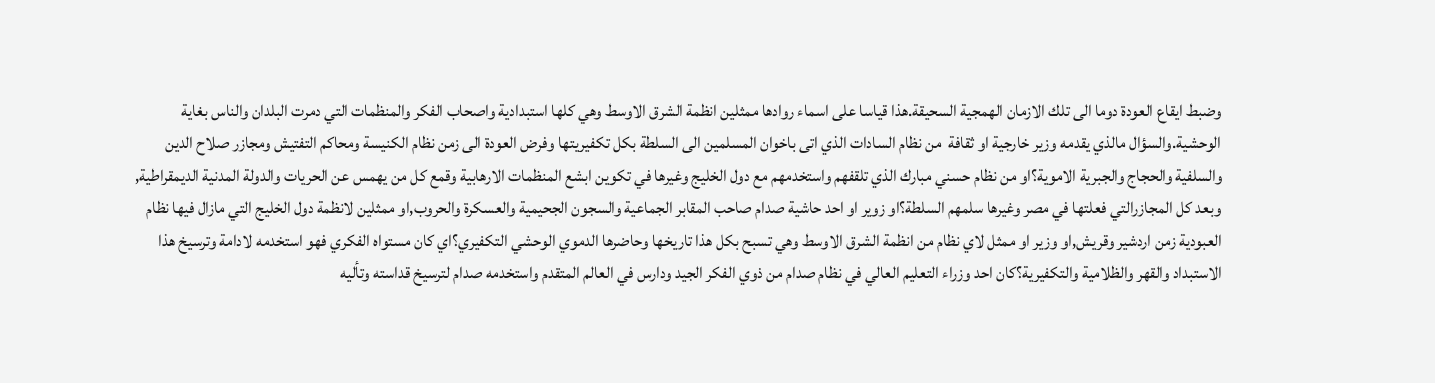وضبط ايقاع العودة دوما الى تلك الازمان الهمجية السحيقة.هذا قياسا على اسماء روادها ممثلين انظمة الشرق الاوسط وهي كلها استبدادية واصحاب الفكر والمنظمات التي دمرت البلدان والناس بغاية الوحشية.والسؤال مالذي يقدمه وزير خارجية او ثقافة  من نظام السادات الذي اتى باخوان المسلمين الى السلطة بكل تكفيريتها وفرض العودة الى زمن نظام الكنيسة ومحاكم التفتيش ومجازر صلاح الدين والسلفية والحجاج والجبرية الاموية؟او من نظام حسني مبارك الذي تلقفهم واستخدمهم مع دول الخليج وغيرها في تكوين ابشع المنظمات الارهابية وقمع كل من يهمس عن الحريات والدولة المدنية الديمقراطية, وبعد كل المجازرالتي فعلتها في مصر وغيرها سلمهم السلطة؟او زوير او احد حاشية صدام صاحب المقابر الجماعية والسجون الجحيمية والعسكرة والحروب,او ممثلين لانظمة دول الخليج التي مازال فيها نظام العبودية زمن اردشير وقريش,او وزير او ممثل لاي نظام من انظمة الشرق الاوسط وهي تسبح بكل هذا تاريخها وحاضرها الدموي الوحشي التكفيري؟اي كان مستواه الفكري فهو استخدمه لادامة وترسيخ هذا الاستبداد والقهر والظلامية والتكفيرية؟كان احد وزراء التعليم العالي في نظام صدام من ذوي الفكر الجيد ودارس في العالم المتقدم واستخدمه صدام لترسيخ قداسته وتأليه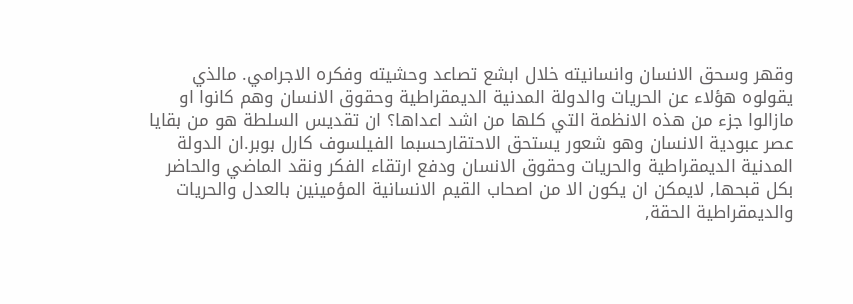وقهر وسحق الانسان وانسانيته خلال ابشع تصاعد وحشيته وفكره الاجرامي. مالذي يقولوه هؤلاء عن الحريات والدولة المدنية الديمقراطية وحقوق الانسان وهم كانوا او مازالوا جزء من هذه الانظمة التي كلها من اشد اعداها؟ ان تقديس السلطة هو من بقايا عصر عبودية الانسان وهو شعور يستحق الاحتقارحسبما الفيلسوف كارل بوبر.ان الدولة المدنية الديمقراطية والحريات وحقوق الانسان ودفع ارتقاء الفكر ونقد الماضي والحاضر بكل قبحها, لايمكن ان يكون الا من اصحاب القيم الانسانية المؤمينين بالعدل والحريات والديمقراطية الحقة,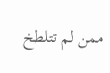ممن لم تتلطخ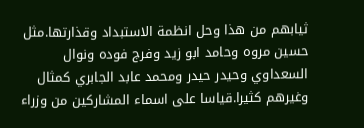ثيابهم من هذا وحل انظمة الاستبداد وقذارتها.مثل حسين مروه وحامد ابو زيد وفرج فوده ونوال السعداوي وحيدر حيدر ومحمد عابد الجابري كمثال وغيرهم كثيرا.قياسا على اسماء المشاركين من وزراء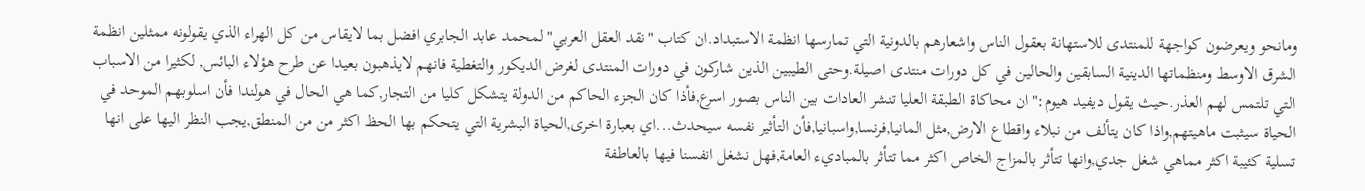ومانحو ويعرضون كواجهة للمنتدى للاستهانة بعقول الناس واشعارهم بالدونية التي تمارسها انظمة الاستبداد.ان كتاب "نقد العقل العربي"لمحمد عابد الجابري افضل بما لايقاس من كل الهراء الذي يقولونه ممثلين انظمة الشرق الاوسط ومنظماتها الدينية السابقين والحالين في كل دورات منتدى اصيلة.وحتى الطيبين الذين شاركون في دورات المنتدى لغرض الديكور والتغطية فانهم لايذهبون بعيدا عن طرح هؤلاء البائس, لكثيرا من الاسباب التي تلتمس لهم العذر.حيث يقول ديفيد هيوم:"ان محاكاة الطبقة العليا تنشر العادات بين الناس بصور اسرع,فأذا كان الجزء الحاكم من الدولة يتشكل كليا من التجار,كما هي الحال في هولندا فأن اسلوبهم الموحد في الحياة سيثبت ماهيتهم,واذا كان يتألف من نبلاء واقطاع الارض,مثل المانيا,فرنسا,واسبانيا,فأن التأثير نفسه سيحدث...اي بعبارة اخرى,الحياة البشرية التي يتحكم بها الحظ اكثر من من المنطق,يجب النظر اليها على انها تسلية كئيبة اكثر مماهي شغل جدي,وانها تتأثر بالمزاج الخاص اكثر مما تتأثر بالمباديء العامة,فهل نشغل انفسنا فيها بالعاطفة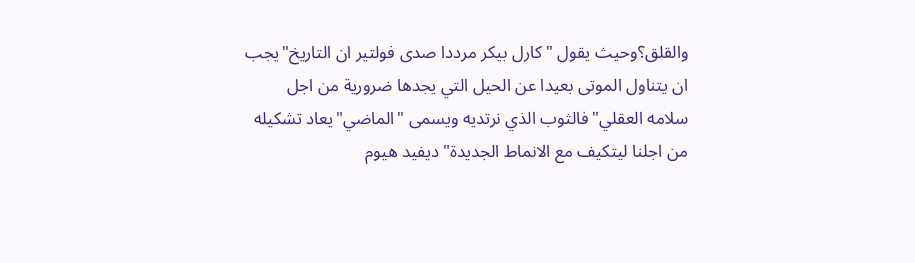والقلق؟وحيث يقول "كارل بيكر مرددا صدى فولتير ان التاريخ"يجب ان يتناول الموتى بعيدا عن الحيل التي يجدها ضرورية من اجل سلامه العقلي"فالثوب الذي نرتديه ويسمى "الماضي"يعاد تشكيله من اجلنا ليتكيف مع الانماط الجديدة"ديفيد هيوم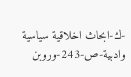-ك-ابحاث اخلاقية سياسية وادبية-ص-243-وروبن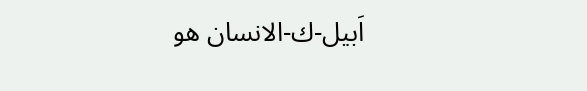اَبيل-ك-الانسان هو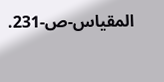المقياس-ص-231.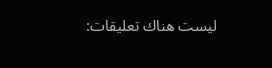ليست هناك تعليقات: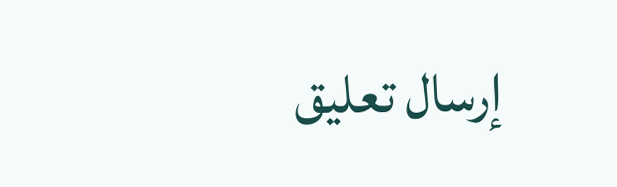إرسال تعليق